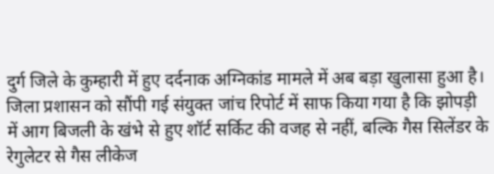दुर्ग जिले के कुम्हारी में हुए दर्दनाक अग्निकांड मामले में अब बड़ा खुलासा हुआ है।
जिला प्रशासन को सौंपी गई संयुक्त जांच रिपोर्ट में साफ किया गया है कि झोपड़ी में आग बिजली के खंभे से हुए शॉर्ट सर्किट की वजह से नहीं, बल्कि गैस सिलेंडर के रेगुलेटर से गैस लीकेज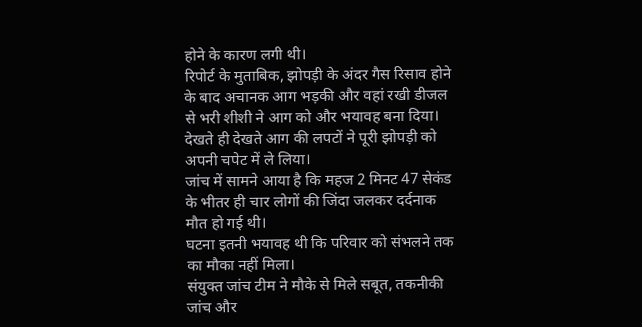होने के कारण लगी थी।
रिपोर्ट के मुताबिक, झोपड़ी के अंदर गैस रिसाव होने के बाद अचानक आग भड़की और वहां रखी डीजल से भरी शीशी ने आग को और भयावह बना दिया।
देखते ही देखते आग की लपटों ने पूरी झोपड़ी को अपनी चपेट में ले लिया।
जांच में सामने आया है कि महज 2 मिनट 47 सेकंड के भीतर ही चार लोगों की जिंदा जलकर दर्दनाक मौत हो गई थी।
घटना इतनी भयावह थी कि परिवार को संभलने तक का मौका नहीं मिला।
संयुक्त जांच टीम ने मौके से मिले सबूत, तकनीकी जांच और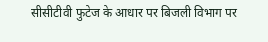सीसीटीवी फुटेज के आधार पर बिजली विभाग पर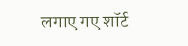लगाए गए शॉर्ट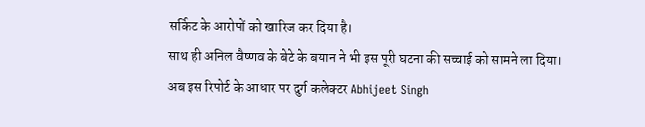सर्किट के आरोपों को खारिज कर दिया है।
साथ ही अनिल वैष्णव के बेटे के बयान ने भी इस पूरी घटना की सच्चाई को सामने ला दिया।
अब इस रिपोर्ट के आधार पर दुर्ग कलेक्टर Abhijeet Singh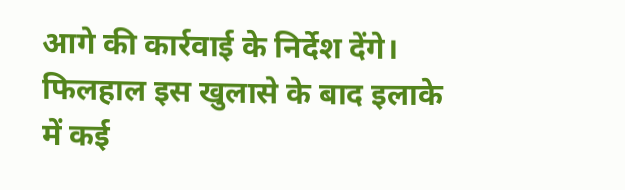आगे की कार्रवाई के निर्देश देंगे।
फिलहाल इस खुलासे के बाद इलाके में कई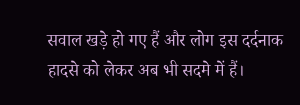सवाल खड़े हो गए हैं और लोग इस दर्दनाक हादसे को लेकर अब भी सदमे में हैं।